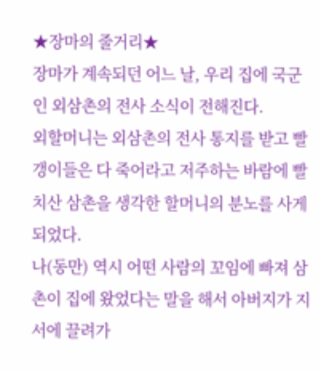★장마의 줄거리★
장마가 계속되던 어느 날, 우리 집에 국군인 외삼촌의 전사 소식이 전해진다.
외할머니는 외삼촌의 전사 통지를 받고 빨갱이들은 다 죽어라고 저주하는 바람에 빨치산 삼촌을 생각한 할머니의 분노를 사게 되었다.
나(동만) 역시 어떤 사람의 꼬임에 빠져 삼촌이 집에 왔었다는 말을 해서 아버지가 지서에 끌려가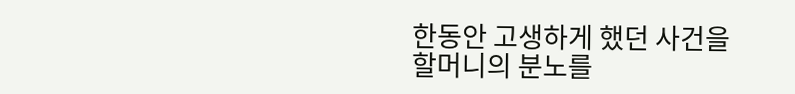한동안 고생하게 했던 사건을
할머니의 분노를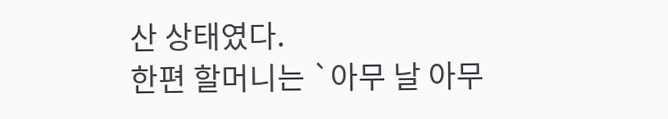산 상태였다.
한편 할머니는 `아무 날 아무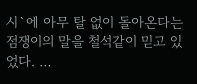시`에 아무 탈 없이 돌아온다는 점쟁이의 말을 철석같이 믿고 있었다. …